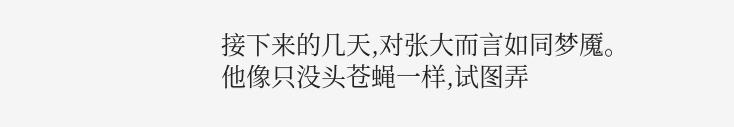接下来的几天,对张大而言如同梦魇。
他像只没头苍蝇一样,试图弄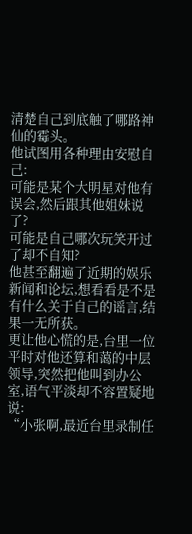清楚自己到底触了哪路神仙的霉头。
他试图用各种理由安慰自己:
可能是某个大明星对他有误会,然后跟其他姐妹说了?
可能是自己哪次玩笑开过了却不自知?
他甚至翻遍了近期的娱乐新闻和论坛,想看看是不是有什么关于自己的谣言,结果一无所获。
更让他心慌的是,台里一位平时对他还算和蔼的中层领导,突然把他叫到办公室,语气平淡却不容置疑地说:
“小张啊,最近台里录制任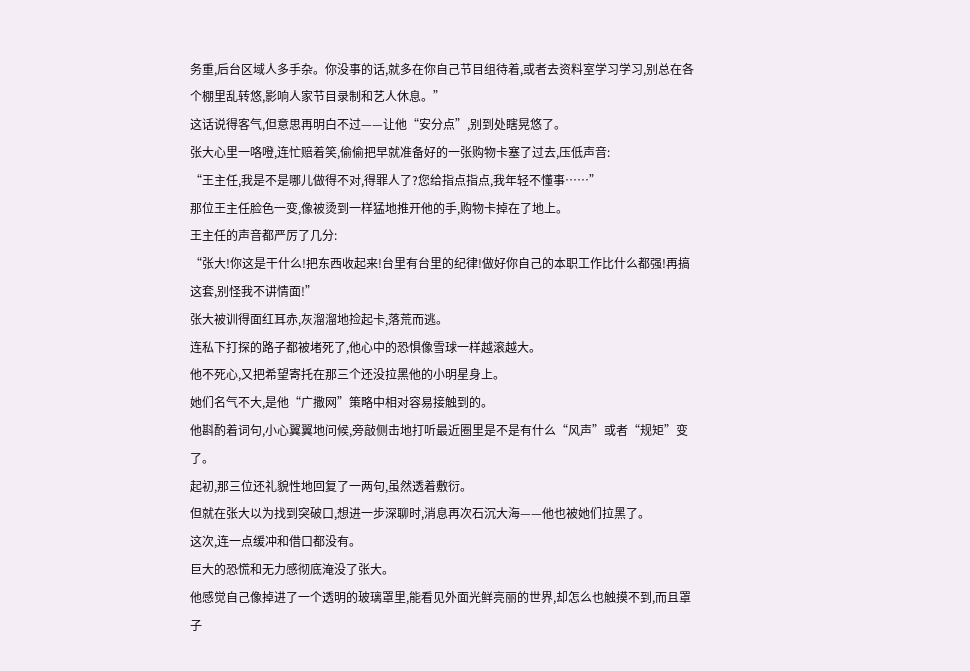务重,后台区域人多手杂。你没事的话,就多在你自己节目组待着,或者去资料室学习学习,别总在各个棚里乱转悠,影响人家节目录制和艺人休息。”
这话说得客气,但意思再明白不过——让他“安分点”,别到处瞎晃悠了。
张大心里一咯噔,连忙赔着笑,偷偷把早就准备好的一张购物卡塞了过去,压低声音:
“王主任,我是不是哪儿做得不对,得罪人了?您给指点指点,我年轻不懂事……”
那位王主任脸色一变,像被烫到一样猛地推开他的手,购物卡掉在了地上。
王主任的声音都严厉了几分:
“张大!你这是干什么!把东西收起来!台里有台里的纪律!做好你自己的本职工作比什么都强!再搞这套,别怪我不讲情面!”
张大被训得面红耳赤,灰溜溜地捡起卡,落荒而逃。
连私下打探的路子都被堵死了,他心中的恐惧像雪球一样越滚越大。
他不死心,又把希望寄托在那三个还没拉黑他的小明星身上。
她们名气不大,是他“广撒网”策略中相对容易接触到的。
他斟酌着词句,小心翼翼地问候,旁敲侧击地打听最近圈里是不是有什么“风声”或者“规矩”变了。
起初,那三位还礼貌性地回复了一两句,虽然透着敷衍。
但就在张大以为找到突破口,想进一步深聊时,消息再次石沉大海——他也被她们拉黑了。
这次,连一点缓冲和借口都没有。
巨大的恐慌和无力感彻底淹没了张大。
他感觉自己像掉进了一个透明的玻璃罩里,能看见外面光鲜亮丽的世界,却怎么也触摸不到,而且罩子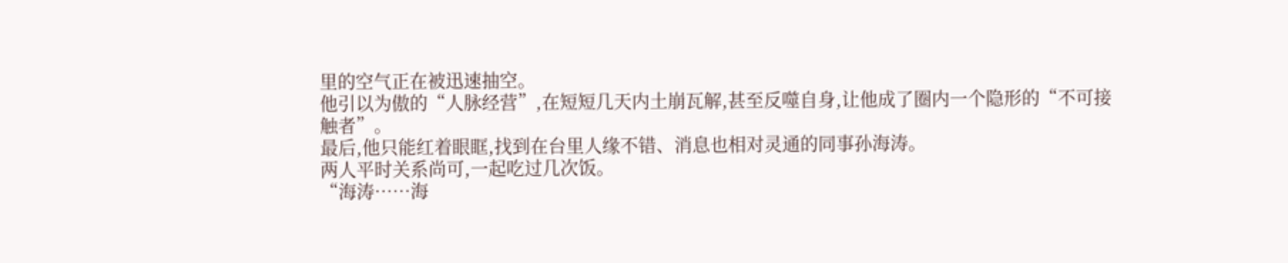里的空气正在被迅速抽空。
他引以为傲的“人脉经营”,在短短几天内土崩瓦解,甚至反噬自身,让他成了圈内一个隐形的“不可接触者”。
最后,他只能红着眼眶,找到在台里人缘不错、消息也相对灵通的同事孙海涛。
两人平时关系尚可,一起吃过几次饭。
“海涛……海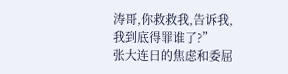涛哥,你救救我,告诉我,我到底得罪谁了?”
张大连日的焦虑和委屈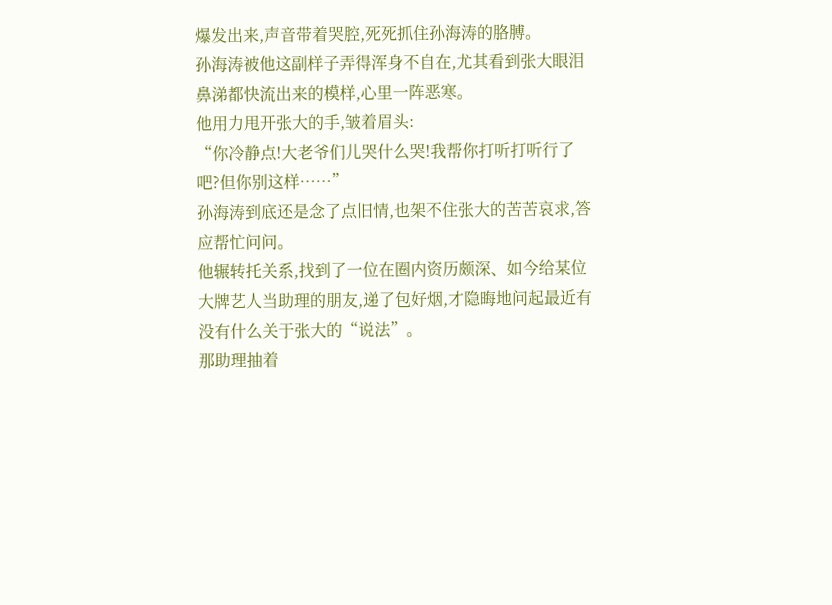爆发出来,声音带着哭腔,死死抓住孙海涛的胳膊。
孙海涛被他这副样子弄得浑身不自在,尤其看到张大眼泪鼻涕都快流出来的模样,心里一阵恶寒。
他用力甩开张大的手,皱着眉头:
“你冷静点!大老爷们儿哭什么哭!我帮你打听打听行了吧?但你别这样……”
孙海涛到底还是念了点旧情,也架不住张大的苦苦哀求,答应帮忙问问。
他辗转托关系,找到了一位在圈内资历颇深、如今给某位大牌艺人当助理的朋友,递了包好烟,才隐晦地问起最近有没有什么关于张大的“说法”。
那助理抽着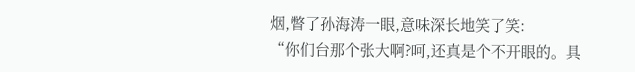烟,瞥了孙海涛一眼,意味深长地笑了笑:
“你们台那个张大啊?呵,还真是个不开眼的。具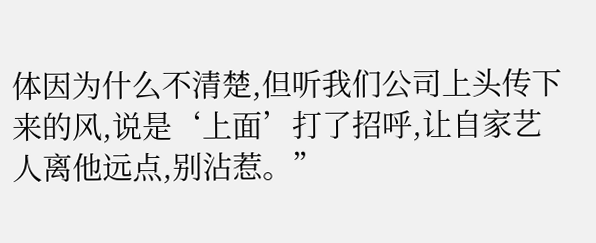体因为什么不清楚,但听我们公司上头传下来的风,说是‘上面’打了招呼,让自家艺人离他远点,别沾惹。”